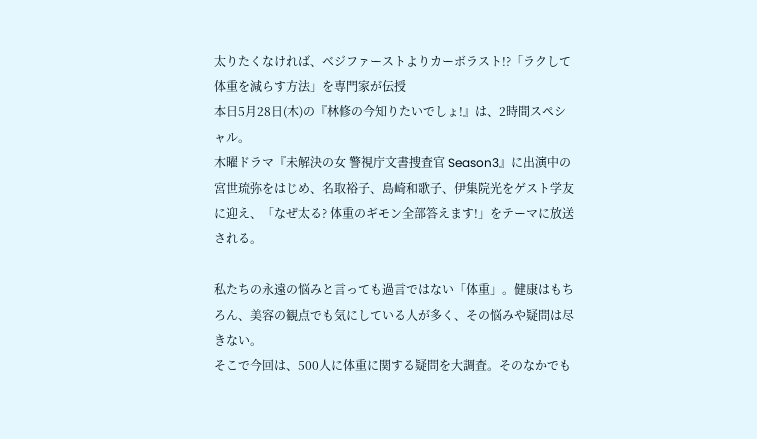太りたくなければ、ベジファーストよりカーボラスト!?「ラクして体重を減らす方法」を専門家が伝授
本日5月28日(木)の『林修の今知りたいでしょ!』は、2時間スペシャル。
木曜ドラマ『未解決の女 警視庁文書捜査官 Season3』に出演中の宮世琉弥をはじめ、名取裕子、島崎和歌子、伊集院光をゲスト学友に迎え、「なぜ太る? 体重のギモン全部答えます!」をテーマに放送される。

私たちの永遠の悩みと言っても過言ではない「体重」。健康はもちろん、美容の観点でも気にしている人が多く、その悩みや疑問は尽きない。
そこで今回は、500人に体重に関する疑問を大調査。そのなかでも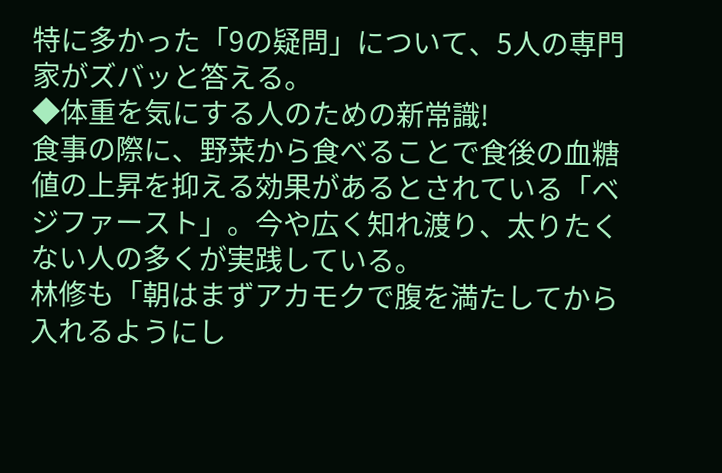特に多かった「9の疑問」について、5人の専門家がズバッと答える。
◆体重を気にする人のための新常識!
食事の際に、野菜から食べることで食後の血糖値の上昇を抑える効果があるとされている「ベジファースト」。今や広く知れ渡り、太りたくない人の多くが実践している。
林修も「朝はまずアカモクで腹を満たしてから入れるようにし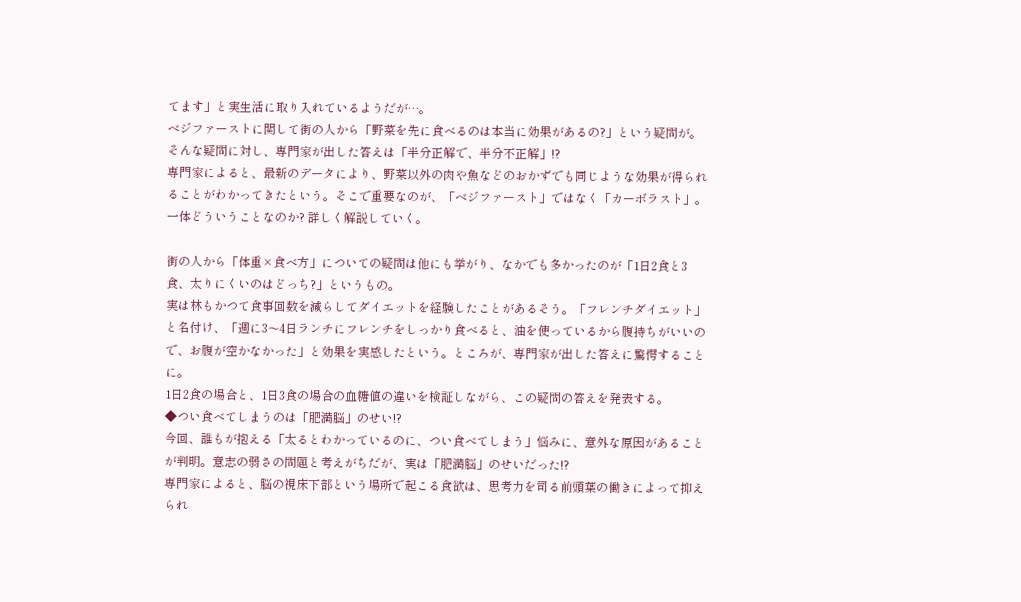てます」と実生活に取り入れているようだが…。
ベジファーストに関して街の人から「野菜を先に食べるのは本当に効果があるの?」という疑問が。そんな疑問に対し、専門家が出した答えは「半分正解で、半分不正解」!?
専門家によると、最新のデータにより、野菜以外の肉や魚などのおかずでも同じような効果が得られることがわかってきたという。そこで重要なのが、「ベジファースト」ではなく「カーボラスト」。一体どういうことなのか? 詳しく解説していく。

街の人から「体重×食べ方」についての疑問は他にも挙がり、なかでも多かったのが「1日2食と3食、太りにくいのはどっち?」というもの。
実は林もかつて食事回数を減らしてダイエットを経験したことがあるそう。「フレンチダイエット」と名付け、「週に3〜4日ランチにフレンチをしっかり食べると、油を使っているから腹持ちがいいので、お腹が空かなかった」と効果を実感したという。ところが、専門家が出した答えに驚愕することに。
1日2食の場合と、1日3食の場合の血糖値の違いを検証しながら、この疑問の答えを発表する。
◆つい食べてしまうのは「肥満脳」のせい!?
今回、誰もが抱える「太るとわかっているのに、つい食べてしまう」悩みに、意外な原因があることが判明。意志の弱さの問題と考えがちだが、実は「肥満脳」のせいだった!?
専門家によると、脳の視床下部という場所で起こる食欲は、思考力を司る前頭葉の働きによって抑えられ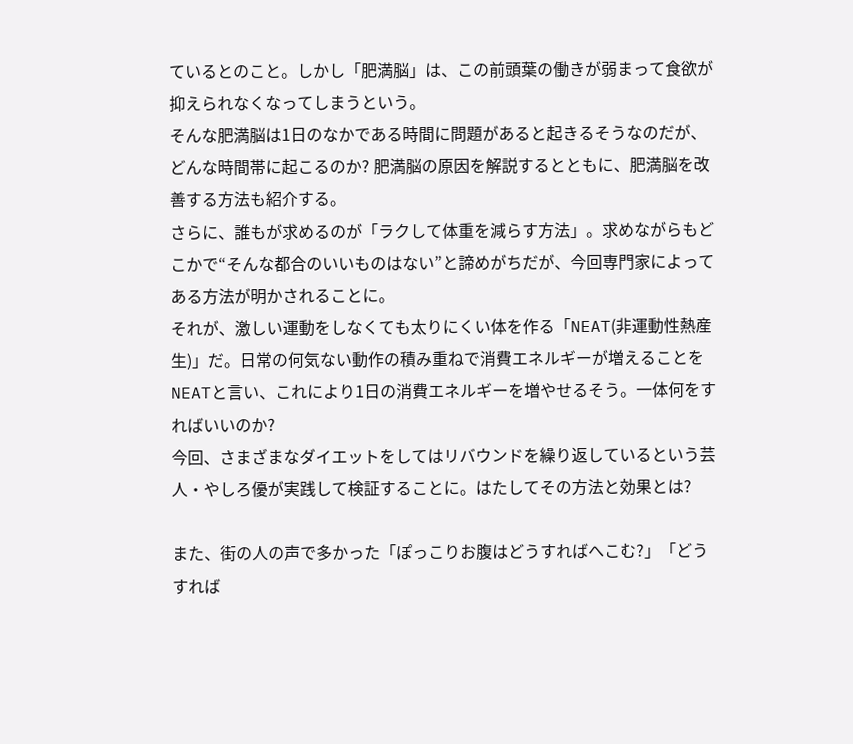ているとのこと。しかし「肥満脳」は、この前頭葉の働きが弱まって食欲が抑えられなくなってしまうという。
そんな肥満脳は1日のなかである時間に問題があると起きるそうなのだが、どんな時間帯に起こるのか? 肥満脳の原因を解説するとともに、肥満脳を改善する方法も紹介する。
さらに、誰もが求めるのが「ラクして体重を減らす方法」。求めながらもどこかで“そんな都合のいいものはない”と諦めがちだが、今回専門家によってある方法が明かされることに。
それが、激しい運動をしなくても太りにくい体を作る「NEAT(非運動性熱産生)」だ。日常の何気ない動作の積み重ねで消費エネルギーが増えることをNEATと言い、これにより1日の消費エネルギーを増やせるそう。一体何をすればいいのか?
今回、さまざまなダイエットをしてはリバウンドを繰り返しているという芸人・やしろ優が実践して検証することに。はたしてその方法と効果とは?

また、街の人の声で多かった「ぽっこりお腹はどうすればへこむ?」「どうすれば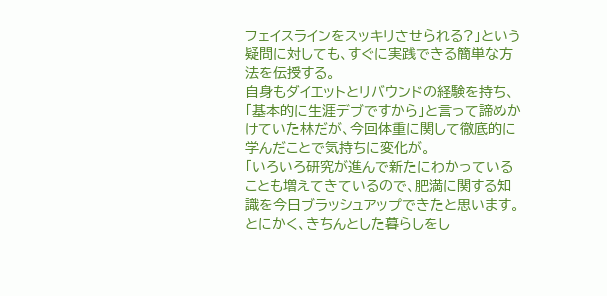フェイスラインをスッキリさせられる?」という疑問に対しても、すぐに実践できる簡単な方法を伝授する。
自身もダイエットとリバウンドの経験を持ち、「基本的に生涯デブですから」と言って諦めかけていた林だが、今回体重に関して徹底的に学んだことで気持ちに変化が。
「いろいろ研究が進んで新たにわかっていることも増えてきているので、肥満に関する知識を今日ブラッシュアップできたと思います。とにかく、きちんとした暮らしをし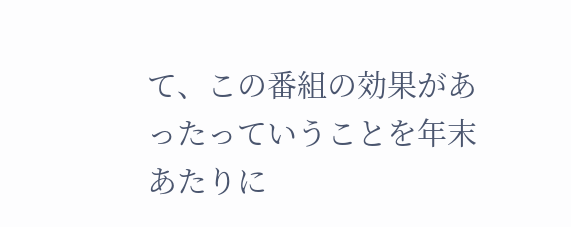て、この番組の効果があったっていうことを年末あたりに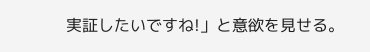実証したいですね!」と意欲を見せる。